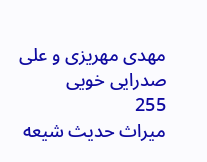مهدى مهريزى و على صدرايى خويى
255
ميراث حديث شيعه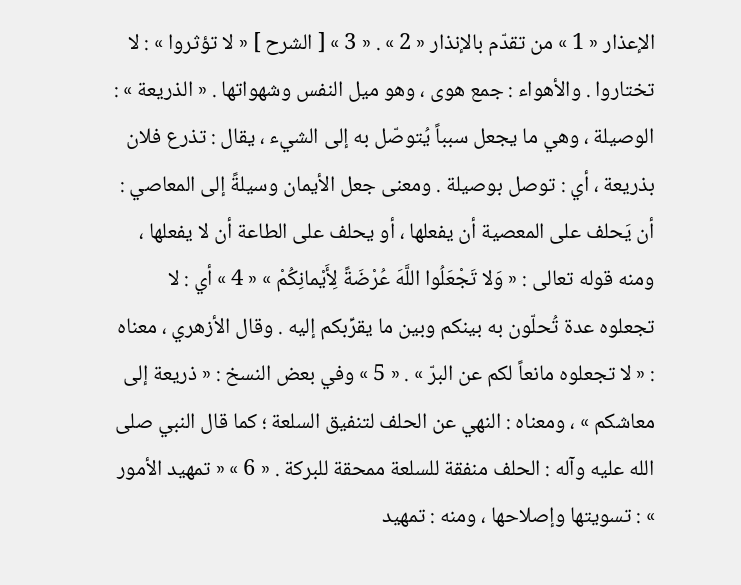الإعذار « 1 » من تقدّم بالإنذار « 2 » . « 3 » [ الشرح ] « لا تؤثروا » : لا تختاروا . والأهواء : جمع هوى ، وهو ميل النفس وشهواتها . « الذريعة » : الوصيلة ، وهي ما يجعل سبباً يُتوصّل به إلى الشيء ، يقال : تذرع فلان بذريعة ، أي : توصل بوصيلة . ومعنى جعل الأيمان وسيلةً إلى المعاصي : أن يَحلف على المعصية أن يفعلها ، أو يحلف على الطاعة أن لا يفعلها ، ومنه قوله تعالى : « وَلا تَجْعَلُوا اللَّهَ عُرْضَةً لِأَيْمانِكُمْ » « 4 » أي : لا تجعلوه عدة تُحلّون به بينكم وبين ما يقرِّبكم إليه . وقال الأزهري ، معناه : « لا تجعلوه مانعاً لكم عن البرّ » . « 5 » وفي بعض النسخ : « ذريعة إلى معاشكم » ، ومعناه : النهي عن الحلف لتنفيق السلعة ؛ كما قال النبي صلى الله عليه وآله : الحلف منفقة للسلعة ممحقة للبركة . « 6 » « تمهيد الأمور » : تسويتها وإصلاحها ، ومنه : تمهيد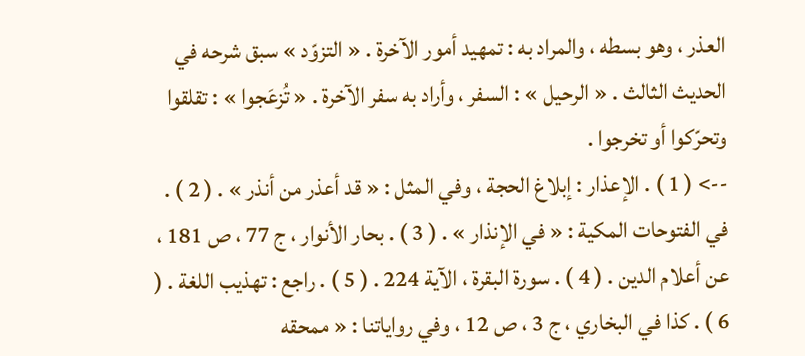العذر ، وهو بسطه ، والمراد به : تمهيد أمور الآخرة . « التزوّد » سبق شرحه في الحديث الثالث . « الرحيل » : السفر ، وأراد به سفر الآخرة . « تُزعَجوا » : تقلقوا وتحرّكوا أو تخرجوا .
--> ( 1 ) . الإعذار : إبلاغ الحجة ، وفي المثل : « قد أعذر من أنذر » . ( 2 ) . في الفتوحات المكية : « في الإنذار » . ( 3 ) . بحار الأنوار ، ج 77 ، ص 181 ، عن أعلام الدين . ( 4 ) . سورة البقرة ، الآية 224 . ( 5 ) . راجع : تهذيب اللغة . ( 6 ) . كذا في البخاري ، ج 3 ، ص 12 ، وفي رواياتنا : « ممحقه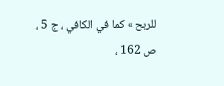للربح » كما في الكافي ، ج 5 ، ص 162 ،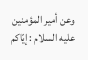وعن أمير المؤمنين عليه السلام : إيّاكم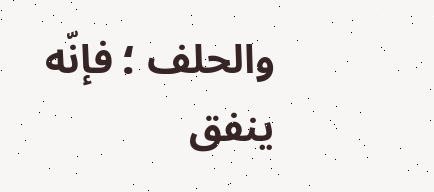والحلف ؛ فإنّه ينفق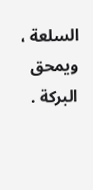السلعة ، ويمحق البركة .